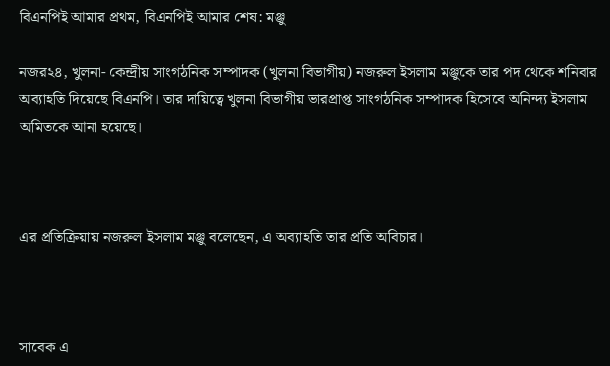বিএনপিই আমার প্রথম, বিএনপিই আমার শেষ: মঞ্জু

নজর২৪, খুলনা- কেন্দ্রীয় সাংগঠনিক সম্পাদক (খুলনা বিভাগীয়) নজরুল ইসলাম মঞ্জুকে তার পদ থেকে শনিবার অব্যাহতি দিয়েছে বিএনপি। তার দায়িত্বে খুলনা বিভাগীয় ভারপ্রাপ্ত সাংগঠনিক সম্পাদক হিসেবে অনিন্দ্য ইসলাম অমিতকে আনা হয়েছে।



এর প্রতিক্রিয়ায় নজরুল ইসলাম মঞ্জু বলেছেন, এ অব্যাহতি তার প্রতি অবিচার।



সাবেক এ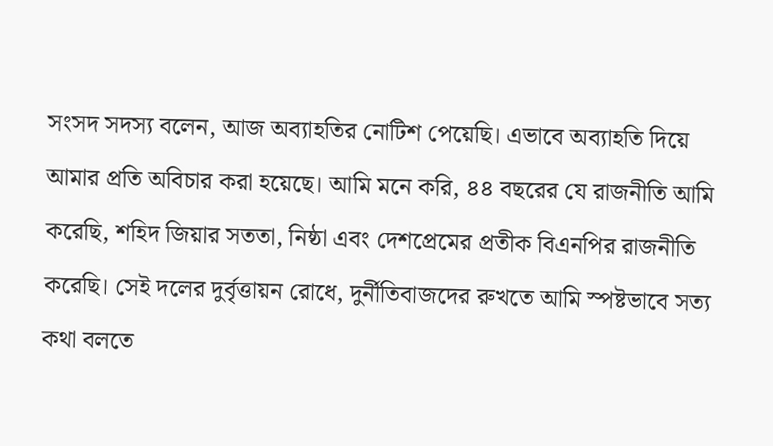সংসদ সদস্য বলেন, আজ অব্যাহতির নোটিশ পেয়েছি। এভাবে অব্যাহতি দিয়ে আমার প্রতি অবিচার করা হয়েছে। আমি মনে করি, ৪৪ বছরের যে রাজনীতি আমি করেছি, শহিদ জিয়ার সততা, নিষ্ঠা এবং দেশপ্রেমের প্রতীক বিএনপির রাজনীতি করেছি। সেই দলের দুর্বৃত্তায়ন রোধে, দুর্নীতিবাজদের রুখতে আমি স্পষ্টভাবে সত্য কথা বলতে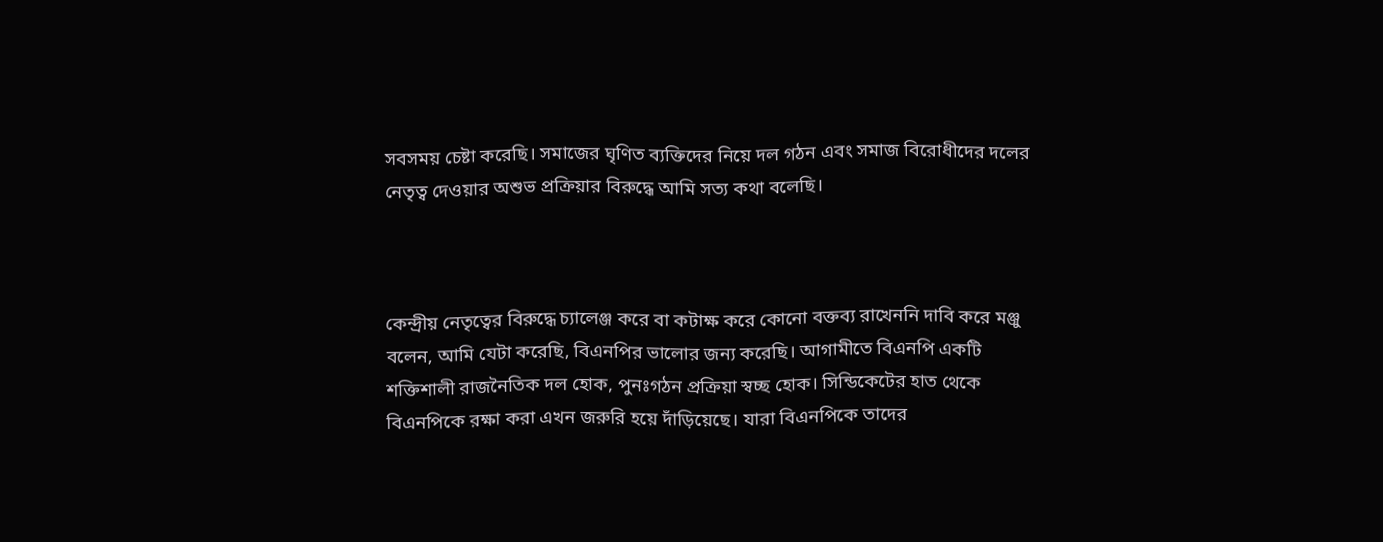সবসময় চেষ্টা করেছি। সমাজের ঘৃণিত ব্যক্তিদের নিয়ে দল গঠন এবং সমাজ বিরোধীদের দলের নেতৃত্ব দেওয়ার অশুভ প্রক্রিয়ার বিরুদ্ধে আমি সত্য কথা বলেছি।



কেন্দ্রীয় নেতৃত্বের বিরুদ্ধে চ্যালেঞ্জ করে বা কটাক্ষ করে কোনো বক্তব্য রাখেননি দাবি করে মঞ্জু বলেন, আমি যেটা করেছি, বিএনপির ভালোর জন্য করেছি। আগামীতে বিএনপি একটি শক্তিশালী রাজনৈতিক দল হোক, পুনঃগঠন প্রক্রিয়া স্বচ্ছ হোক। সিন্ডিকেটের হাত থেকে বিএনপিকে রক্ষা করা এখন জরুরি হয়ে দাঁড়িয়েছে। যারা বিএনপিকে তাদের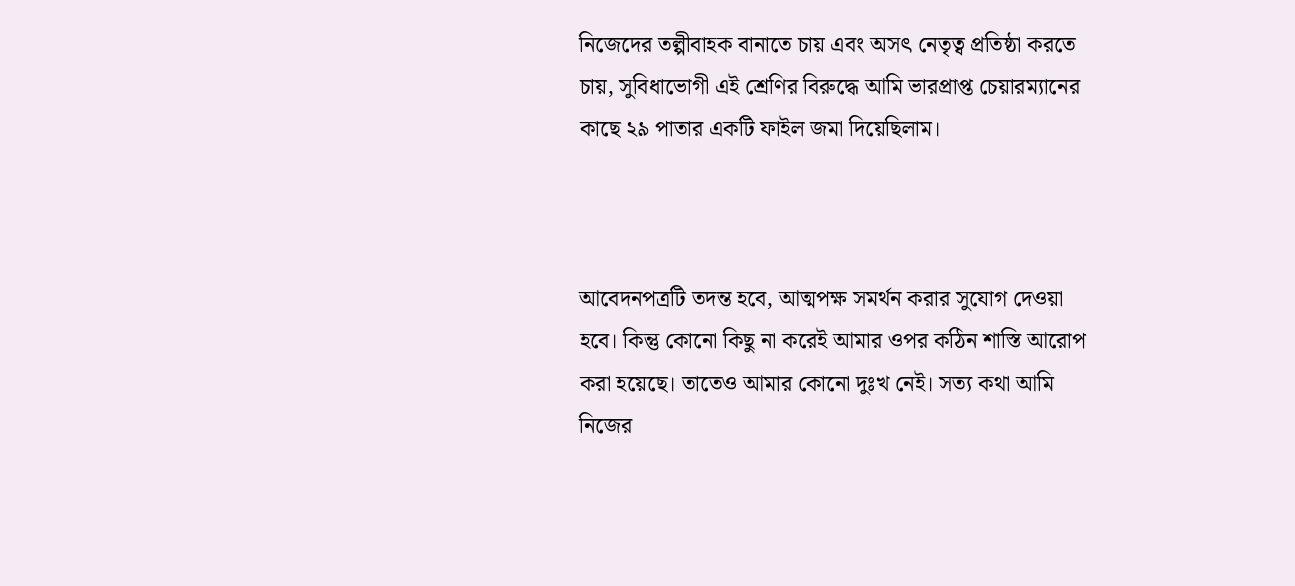নিজেদের তল্পীবাহক বানাতে চায় এবং অসৎ নেতৃত্ব প্রতিষ্ঠা করতে চায়, সুবিধাভোগী এই শ্রেণির বিরুদ্ধে আমি ভারপ্রাপ্ত চেয়ারম্যানের কাছে ২৯ পাতার একটি ফাইল জমা দিয়েছিলাম।



আবেদনপত্রটি তদন্ত হবে, আত্মপক্ষ সমর্থন করার সুযোগ দেওয়া হবে। কিন্তু কোনো কিছু না করেই আমার ওপর কঠিন শাস্তি আরোপ করা হয়েছে। তাতেও আমার কোনো দুঃখ নেই। সত্য কথা আমি নিজের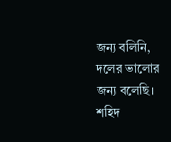জন্য বলিনি, দলের ভালোর জন্য বলেছি। শহিদ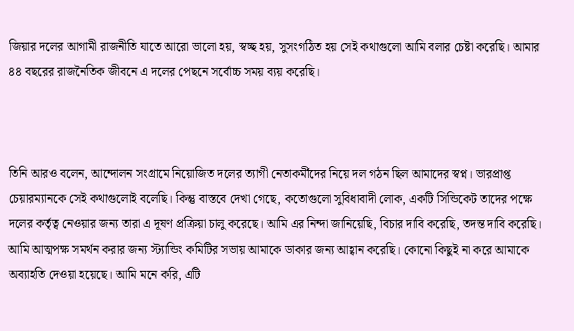জিয়ার দলের আগামী রাজনীতি যাতে আরো ভালো হয়, স্বচ্ছ হয়, সুসংগঠিত হয় সেই কথাগুলো আমি বলার চেষ্টা করেছি। আমার ৪৪ বছরের রাজনৈতিক জীবনে এ দলের পেছনে সর্বোচ্চ সময় ব্যয় করেছি।



তিনি আরও বলেন, আন্দোলন সংগ্রামে নিয়োজিত দলের ত্যাগী নেতাকর্মীদের নিয়ে দল গঠন ছিল আমাদের স্বপ্ন। ভারপ্রাপ্ত চেয়ারম্যানকে সেই কথাগুলোই বলেছি। কিন্তু বাস্তবে দেখা গেছে, কতোগুলো সুবিধাবাদী লোক, একটি সিন্ডিকেট তাদের পক্ষে দলের কর্তৃত্ব নেওয়ার জন্য তারা এ দূষণ প্রক্রিয়া চালু করেছে। আমি এর নিন্দা জানিয়েছি, বিচার দাবি করেছি, তদন্ত দাবি করেছি। আমি আত্মপক্ষ সমর্থন করার জন্য স্ট্যান্ডিং কমিটির সভায় আমাকে ডাকার জন্য আহ্বান করেছি। কোনো কিছুই না করে আমাকে অব্যাহতি দেওয়া হয়েছে। আমি মনে করি, এটি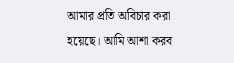আমার প্রতি অবিচার করা হয়েছে। আমি আশা করব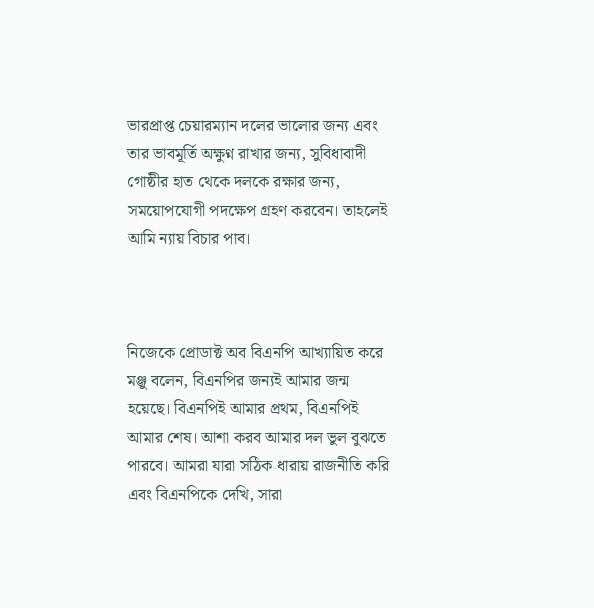ভারপ্রাপ্ত চেয়ারম্যান দলের ভালোর জন্য এবং তার ভাবমূর্তি অক্ষুণ্ন রাখার জন্য, সুবিধাবাদী গোষ্ঠীর হাত থেকে দলকে রক্ষার জন্য, সময়োপযোগী পদক্ষেপ গ্রহণ করবেন। তাহলেই আমি ন্যায় বিচার পাব।



নিজেকে প্রোডাক্ট অব বিএনপি আখ্যায়িত করে মঞ্জু বলেন, বিএনপির জন্যই আমার জন্ম হয়েছে। বিএনপিই আমার প্রথম, বিএনপিই আমার শেষ। আশা করব আমার দল ভুল বুঝতে পারবে। আমরা যারা সঠিক ধারায় রাজনীতি করি এবং বিএনপিকে দেখি, সারা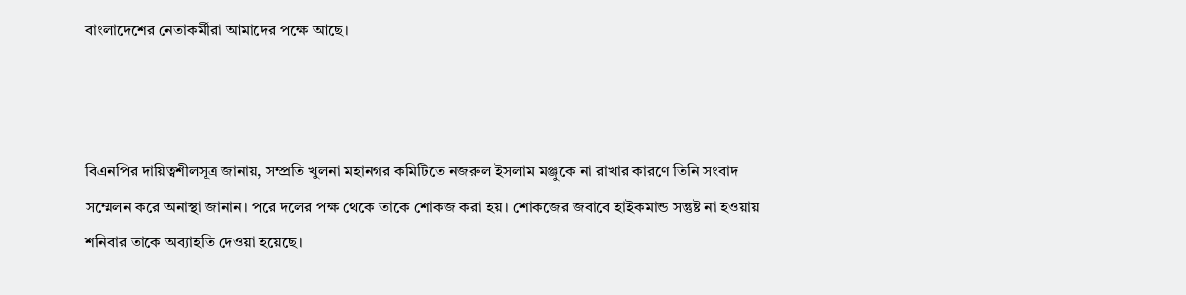বাংলাদেশের নেতাকর্মীরা আমাদের পক্ষে আছে।



বিএনপির দায়িত্বশীলসূত্র জানায়, সম্প্রতি খুলনা মহানগর কমিটিতে নজরুল ইসলাম মঞ্জুকে না রাখার কারণে তিনি সংবাদ সম্মেলন করে অনাস্থা জানান। পরে দলের পক্ষ থেকে তাকে শোকজ করা হয়। শোকজের জবাবে হাইকমান্ড সন্তুষ্ট না হওয়ায় শনিবার তাকে অব্যাহতি দেওয়া হয়েছে।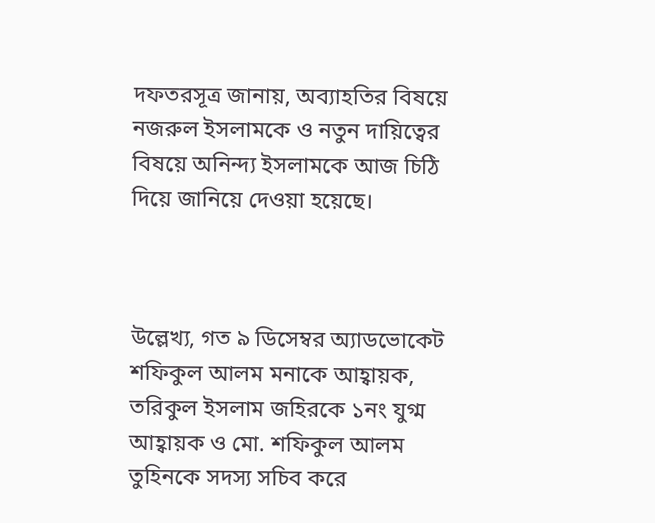দফতরসূত্র জানায়, অব্যাহতির বিষয়ে নজরুল ইসলামকে ও নতুন দায়িত্বের বিষয়ে অনিন্দ্য ইসলামকে আজ চিঠি দিয়ে জানিয়ে দেওয়া হয়েছে।



উল্লেখ্য, গত ৯ ডিসেম্বর অ্যাডভোকেট শফিকুল আলম মনাকে আহ্বায়ক, তরিকুল ইসলাম জহিরকে ১নং যুগ্ম আহ্বায়ক ও মো. শফিকুল আলম তুহিনকে সদস্য সচিব করে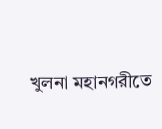খুলনা মহানগরীতে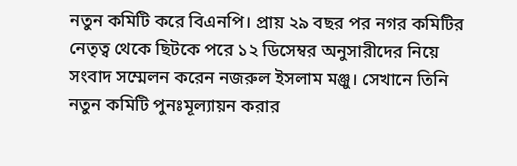নতুন কমিটি করে বিএনপি। প্রায় ২৯ বছর পর নগর কমিটির নেতৃত্ব থেকে ছিটকে পরে ১২ ডিসেম্বর অনুসারীদের নিয়ে সংবাদ সম্মেলন করেন নজরুল ইসলাম মঞ্জু। সেখানে তিনি নতুন কমিটি পুনঃমূল্যায়ন করার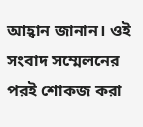আহ্বান জানান। ওই সংবাদ সম্মেলনের পরই শোকজ করা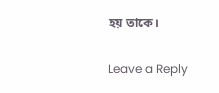হয় তাকে।

Leave a Reply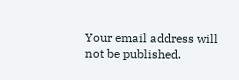Your email address will not be published.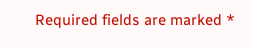Required fields are marked *